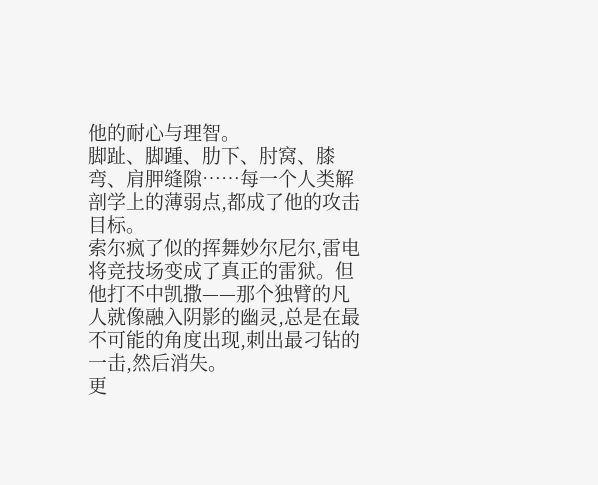他的耐心与理智。
脚趾、脚踵、肋下、肘窝、膝弯、肩胛缝隙……每一个人类解剖学上的薄弱点,都成了他的攻击目标。
索尔疯了似的挥舞妙尔尼尔,雷电将竞技场变成了真正的雷狱。但他打不中凯撒——那个独臂的凡人就像融入阴影的幽灵,总是在最不可能的角度出现,刺出最刁钻的一击,然后消失。
更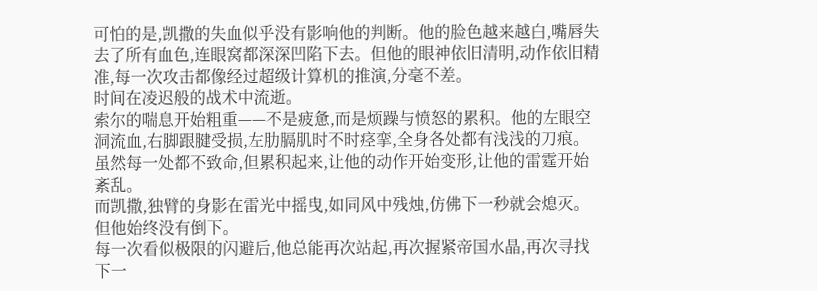可怕的是,凯撒的失血似乎没有影响他的判断。他的脸色越来越白,嘴唇失去了所有血色,连眼窝都深深凹陷下去。但他的眼神依旧清明,动作依旧精准,每一次攻击都像经过超级计算机的推演,分毫不差。
时间在凌迟般的战术中流逝。
索尔的喘息开始粗重——不是疲惫,而是烦躁与愤怒的累积。他的左眼空洞流血,右脚跟腱受损,左肋膈肌时不时痉挛,全身各处都有浅浅的刀痕。虽然每一处都不致命,但累积起来,让他的动作开始变形,让他的雷霆开始紊乱。
而凯撒,独臂的身影在雷光中摇曳,如同风中残烛,仿佛下一秒就会熄灭。
但他始终没有倒下。
每一次看似极限的闪避后,他总能再次站起,再次握紧帝国水晶,再次寻找下一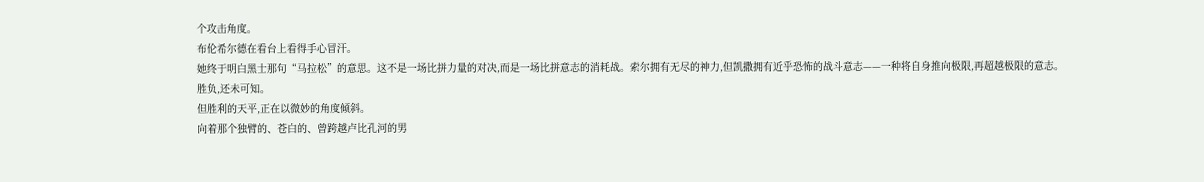个攻击角度。
布伦希尔德在看台上看得手心冒汗。
她终于明白黑士那句“马拉松”的意思。这不是一场比拼力量的对决,而是一场比拼意志的消耗战。索尔拥有无尽的神力,但凯撒拥有近乎恐怖的战斗意志——一种将自身推向极限,再超越极限的意志。
胜负,还未可知。
但胜利的天平,正在以微妙的角度倾斜。
向着那个独臂的、苍白的、曾跨越卢比孔河的男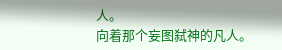人。
向着那个妄图弑神的凡人。